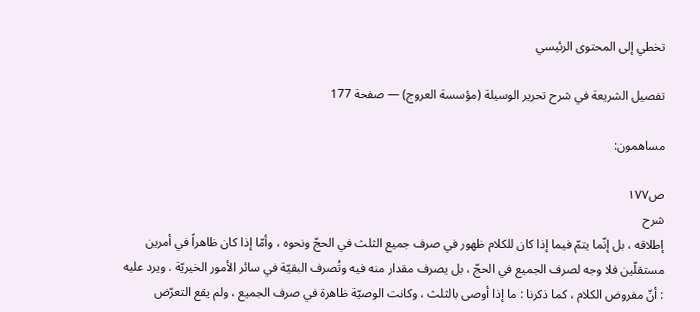تخطي إلى المحتوى الرئيسي

تفصيل الشريعة في شرح تحرير الوسيلة (مؤسسة العروج) — صفحة 177

مساهمون:

ص١٧٧
شرح
إطلاقه ، بل إنّما يتمّ فيما إذا كان للكلام ظهور في صرف جميع الثلث في الحجّ ونحوه ، وأمّا إذا كان ظاهراً في أمرين مستقلّين فلا وجه لصرف الجميع في الحجّ ، بل يصرف مقدار منه فيه وتُصرف البقيّة في سائر الأمور الخيريّة . ويرد عليه : أنّ مفروض الكلام ، كما ذكرنا : ما إذا أوصى بالثلث ، وكانت الوصيّة ظاهرة في صرف الجميع ، ولم يقع التعرّض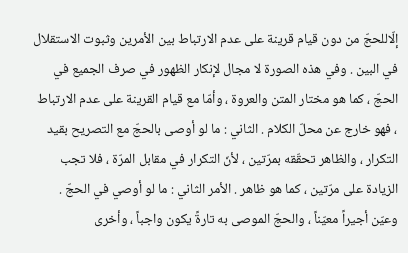إلّاللحجّ من دون قيام قرينة على عدم الارتباط بين الأمرين وثبوت الاستقلال في البين . وفي هذه الصورة لا مجال لإنكار الظهور في صرف الجميع في الحجّ ، كما هو مختار المتن والعروة ، وأمّا مع قيام القرينة على عدم الارتباط ، فهو خارج عن محلّ الكلام . الثاني : ما لو أوصى بالحجّ مع التصريح بقيد التكرار ، والظاهر تحقّقه بمرّتين ، لأنّ التكرار في مقابل المرّة ، فلا تجب الزيادة على مرّتين ، كما هو ظاهر . الأمر الثاني : ما لو أوصي في الحجّ . وعيّن أجيراً معيّناً ، والحجّ الموصى به تارةً يكون واجباً ، وأخرى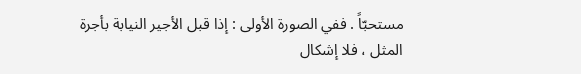مستحبّاً . ففي الصورة الأولى : إذا قبل الأجير النيابة بأجرة المثل ، فلا إشكال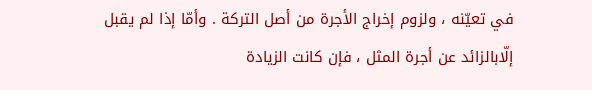في تعيّنه ، ولزوم إخراج الأجرة من أصل التركة . وأمّا إذا لم يقبل إلّابالزائد عن أجرة المثل ، فإن كانت الزيادة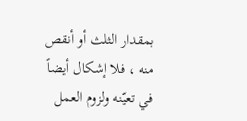بمقدار الثلث أو أنقص منه ، فلا إشكال أيضاً في تعيّنه ولزوم العمل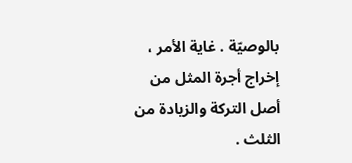بالوصيّة . غاية الأمر ، إخراج أجرة المثل من أصل التركة والزيادة من الثلث .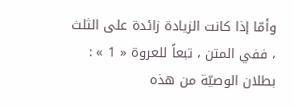وأمّا إذا كانت الزيادة زائدة على الثلث ، ففي المتن ، تبعاً للعروة « 1 » : بطلان الوصيّة من هذه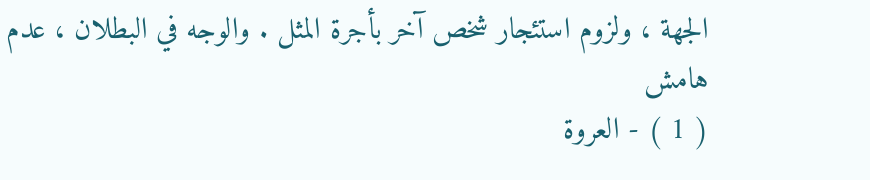الجهة ، ولزوم استئجار شخص آخر بأجرة المثل . والوجه في البطلان ، عدم
هامش
( 1 ) - العروة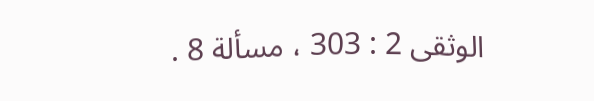الوثقى 2 : 303 ، مسألة 8 .